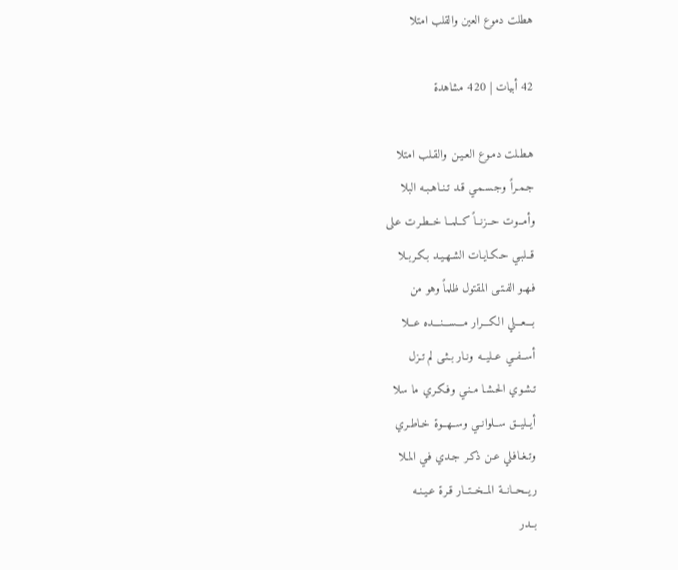هطلت دموع العين والقلب امتلا

42 أبيات | 420 مشاهدة

هـطـلت دمـوع العـيـن والقـلب امتلا
جـمـراً وجـسـمـي قـد تـنـاهـبـه البلا
وأمــوت حــزنــاً كــلمــا خــطـرت عـلى
قــلبـي حـكـايـات الشـهـيـد بـكـربـلا
فـهـو الفـتـى المقتول ظلماً وهو من
بـــعـــلي الكـــرار مـــســـنـــده عــلا
أســفــي عــليــه ونـار بـثـى لم تـزل
تـشـوي الحـشـا مـنـي وفـكـري ما سلا
أيــليــق ســلوانــي وســهــوة خـاطـري
وتـغـافـلي عـن ذكـر جـدي فـي المـلا
ريــحــانــة المــخــتــار قـرة عـيـنـه
بــدر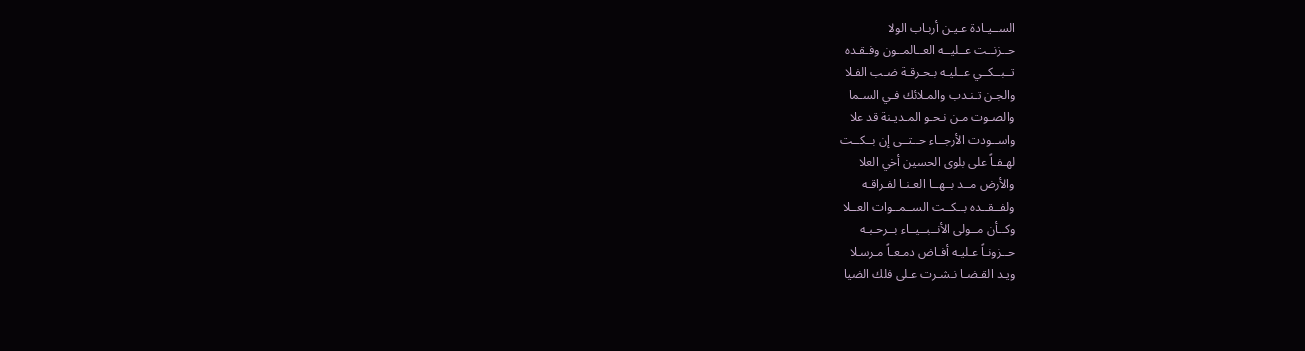الســيـادة عـيـن أربـاب الولا
حــزنــت عــليــه العــالمــون وفـقـده
تــبــكــي عــليـه بـحـرقـة ضـب الفـلا
والجـن تـنـدب والمـلائك فـي السـما
والصـوت مـن نـحـو المـديـنة قد علا
واســودت الأرجــاء حــتــى إن بــكــت
لهـفـاً على بلوى الحسين أخي العلا
والأرض مــد بــهــا العـنـا لفـراقـه
ولفــقــده بــكــت الســمــوات العــلا
وكــأن مــولى الأنــبــيــاء بــرحـبـه
حــزونـاً عـليـه أفـاض دمـعـاً مـرسـلا
ويـد القـضـا نـشـرت عـلى فلك الضيا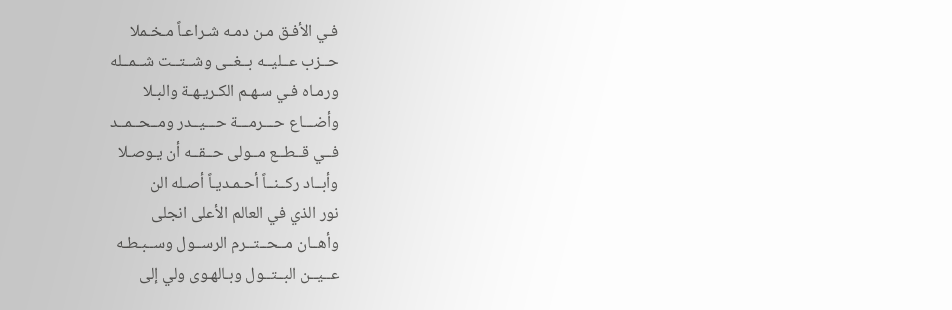فـي الأفـق مـن دمـه شـراعـاً مـخـملا
حــزب عــليــه بــغــى وشــتــت شــمــله
ورمـاه فـي سـهـم الكـريـهـة والبـلا
وأضـــاع حـــرمـــة حـــيــدر ومــحــمــد
فــي قــطــع مــولى حــقــه أن يـوصـلا
وأبــاد ركــنــاً أحـمـديـاً أصـله الن
نور الذي في العالم الأعلى انجلى
وأهــان مــحــتــرم الرســول وســبـطـه
عــيــن البــتــول وبـالهـوى ولي إلى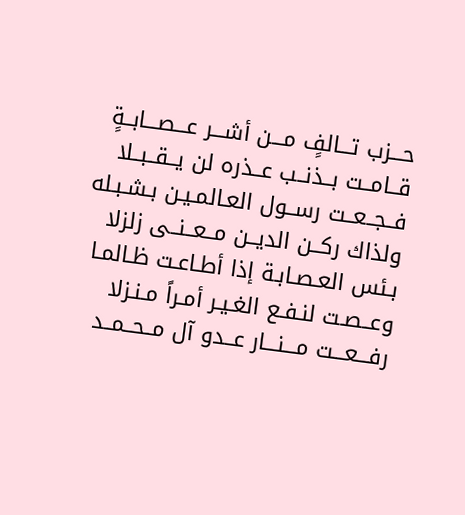حـــزب تـــالفٍ مـــن أشـــر عـــصـــابــةٍ
قــامــت بــذنــب عــذره لن يــقــبــلا
فــجــعــت رســول العـالمـيـن بـشـبـله
ولذاك ركــن الديــن مــعــنــى زلزلا
بـئس العـصـابـة إذا أطـاعـت ظـالمـا
وعــصـت لنـفـع الغـيـر أمـراً مـنـزلا
رفـــعـــت مـــنـــار عــدو آل مــحــمــد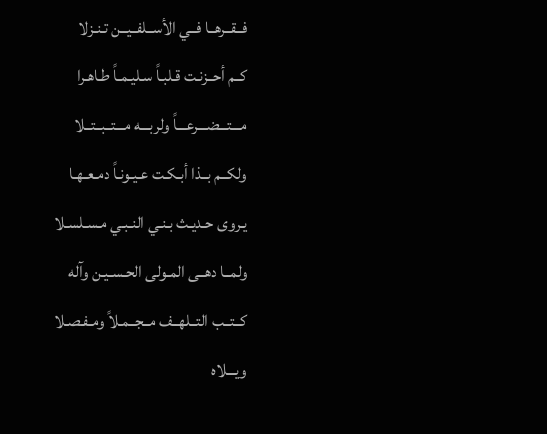فــقــرهــا فــي الأســلفــيــن تـنـزلا
كــم أحــزنـت قـلبـاً سـليـمـاً طـاهـرا
مـــتـــضـــرعـــاً ولربـــه مـــتــبــتــلا
ولكــم بــذا أبـكـت عـيـونـاً دمـعـهـا
يـروى حـديـث بـنـي النـبـي مـسـلسـلا
ولمــا دهــى المـولى الحـسـيـن وآله
كــتــب التــلهــف مــجــمـلاً ومـفـصـلا
ويـــلاه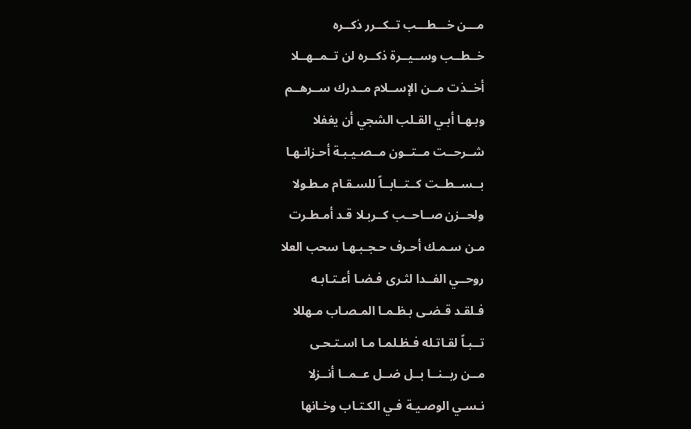مـــن خـــطـــب تــكــرر ذكــره
خــطــب وســيــرة ذكــره لن تــمــهــلا
أخــذت مــن الإســلام مــدرك ســرهــم
وبـهـا أبـي القـلب الشجي أن يغفلا
شــرحــت مــتــون مــصـيـبـة أحـزانـهـا
بــســطــت كــتــابــاً للسـقـام مـطـولا
ولحــزن صــاحــب كــربـلا قـد أمـطـرت
مـن سـمـك أحـرف حـجـبـهـا سحب العلا
روحــي الفــدا لثـرى فـضـا أعـتـابـه
فـلقـد قـضـى بـظـمـا المـصـاب مـهللا
تــبـاً لقـاتـله فـظـلمـا مـا اسـتـحـى
مــن ربــنــا بــل ضــل عــمــا أنــزلا
نـسـي الوصـيـة فـي الكـتـاب وخـانها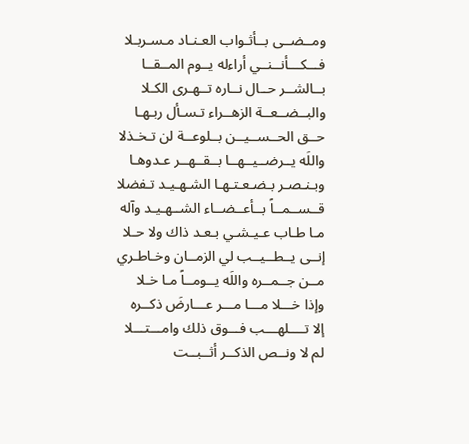ومــضــى بــأثـواب العـنـاد مـسـربـلا
فـــكـــأنــنــي أراءله يــوم المــقــا
بــالشــر حــال نــاره تــهـرى الكـلا
والبــضــعــة الزهــراء تـسـأل ربـهـا
حــق الحــســيــن بــلوعــة لن تـخـذلا
واللَه يــرضــيــهــا بــقــهــر عـدوهـا
وبـنـصـر بـضـعـتـهـا الشـهـيـد تـفضلا
قــســمــاً بــأعــضــاء الشــهـيـد وآله
مـا طـاب عـيـشـي بـعـد ذاك ولا حـلا
إنــى يــطــيــب لي الزمــان وخـاطـري
مــن جــمــره واللَه يــومــاً مـا خـلا
وإذا خـــلا مـــا مـــر عـــارضَ ذكــره
إلا تــــلهـــب فـــوق ذلك وامـــتـــلا
لم لا ونــص الذكــر أثــبــت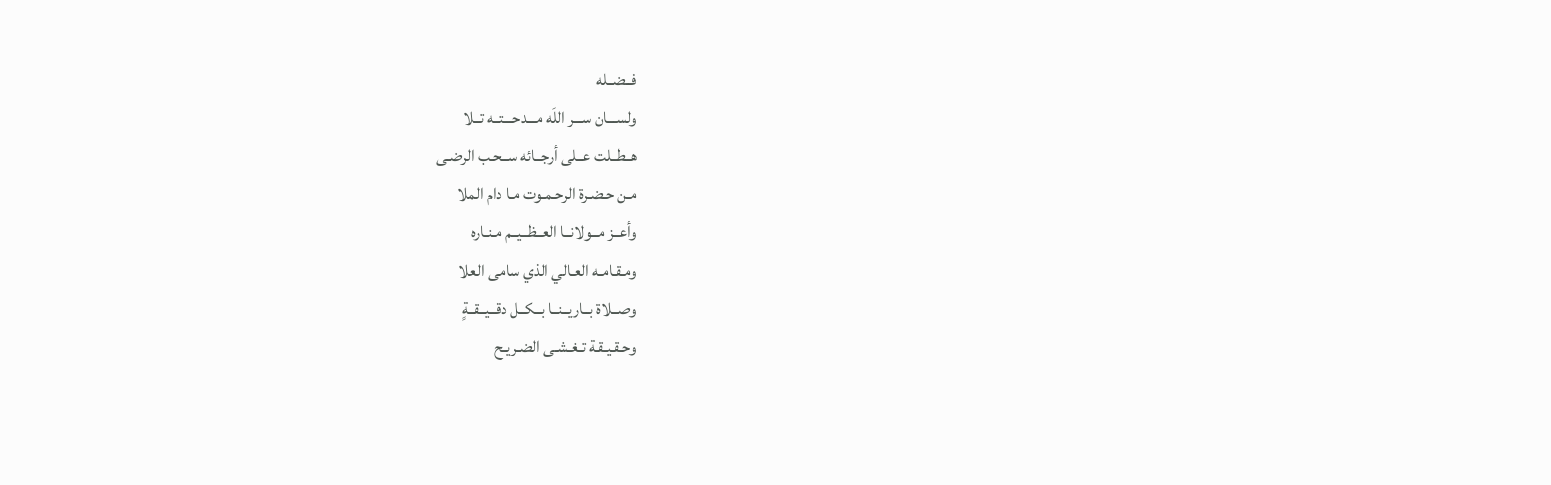فــضــله
ولســـان ســـر اللَه مـــدحـــتــه تــلا
هــطــلت عــلى أرجــائه ســحـب الرضـى
مـن حـضـرة الرحـمـوت مـا دام الملا
وأعــز مــولانــا العــظــيــم مـنـاره
ومـقـامـه العـالي الذي سامى العلا
وصــلاة بــاريــنــا بــكــل دقــيــقــةٍ
وحـقـيـقـة تـغـشـى الضـريـح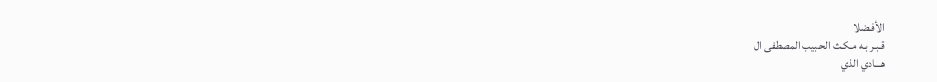الأفـضلا
قـبـر بـه مـكـث الحـبيب المصطفى ال
هـــادي الذي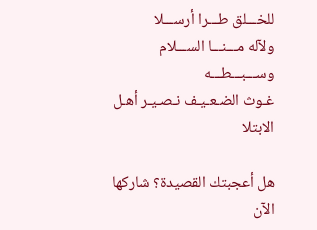للخـــلق طـــرا أرســـلا
ولآله مـــنـــا الســـلام وســـبـــطـــه
غـوث الضـعـيـف نـصـيـر أهـل الابتلا

هل أعجبتك القصيدة؟ شاركها الآن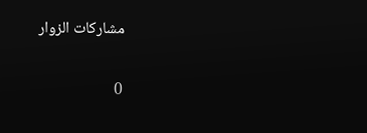مشاركات الزوار

0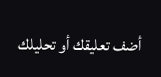أضف تعليقك أو تحليلك